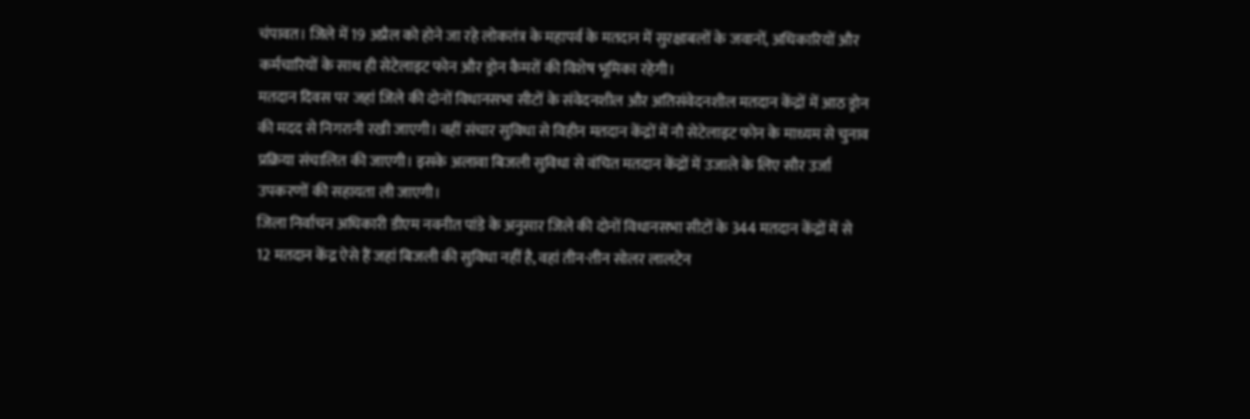चंपावत। जिले में 19 अप्रैल को होने जा रहे लोकतंत्र के महापर्व के मतदान में सुरक्षाबलों के जवानों, अधिकारियों और कर्मचारियों के साथ ही सेटेलाइट फोन और ड्रोन कैमरों की विशेष भूमिका रहेगी।
मतदान दिवस पर जहां जिले की दोनों विधानसभा सीटों के संवेदनशील और अतिसंवेदनशील मतदान केंद्रों में आठ ड्रोन की मदद से निगरानी रखी जाएगी। वहीं संचार सुविधा से विहीन मतदान केंद्रों में नौ सेटेलाइट फोन के माध्यम से चुनाव प्रक्रिया संचालित की जाएगी। इसके अलावा बिजली सुविधा से वंचित मतदान केंद्रों में उजाले के लिए सौर उर्जा उपकरणों की सहायता ली जाएगी।
जिला निर्वाचन अधिकारी डीएम नवनीत पांडे के अनुसार जिले की दोनों विधानसभा सीटों के 344 मतदान केंद्रों में से 12 मतदान केंद्र ऐसे हैं जहां बिजली की सुविधा नहीं है, वहां तीन-तीन सोलर लालटेन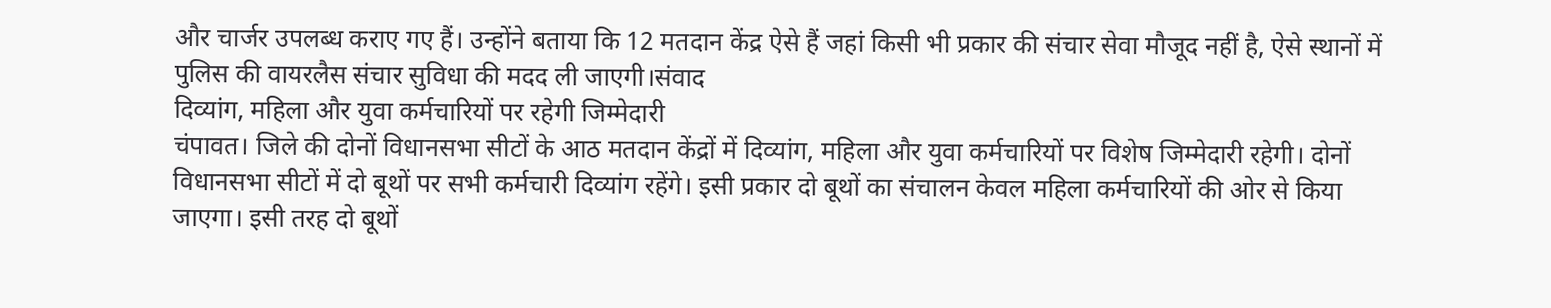और चार्जर उपलब्ध कराए गए हैं। उन्होंने बताया कि 12 मतदान केंद्र ऐसे हैं जहां किसी भी प्रकार की संचार सेवा मौजूद नहीं है, ऐसे स्थानों में पुलिस की वायरलैस संचार सुविधा की मदद ली जाएगी।संवाद
दिव्यांग, महिला और युवा कर्मचारियों पर रहेगी जिम्मेदारी
चंपावत। जिले की दोनों विधानसभा सीटों के आठ मतदान केंद्रों में दिव्यांग, महिला और युवा कर्मचारियों पर विशेष जिम्मेदारी रहेगी। दोनों विधानसभा सीटों में दो बूथों पर सभी कर्मचारी दिव्यांग रहेंगे। इसी प्रकार दो बूथों का संचालन केवल महिला कर्मचारियों की ओर से किया जाएगा। इसी तरह दो बूथों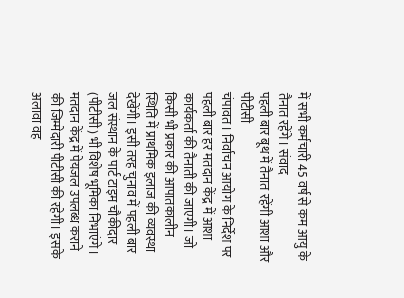में सभी कर्मचारी 45 वर्ष से कम आयु के तैनात रहेंगे। संवाद
पहली बार बूथ में तैनात रहेंगी आशा और पीटीसी
चंपावत। निर्वाचन आयोग के निर्देश पर पहली बार हर मतदान केंद्र में आशा कार्यकर्ता की तैनाती की जाएगी। जो किसी भी प्रकार की आपातकालीन स्थिति में प्राथमिक इलाज की व्यवस्था देखेंगी। इसी तरह चुनाव में पहली बार जल संस्थान के पार्ट टाइम चौकीदार (पीटीसी) भी विशेष भूमिका निभाएंगे। मतदान केंद्र में पेयजल उपलब्ध कराने की जिम्मेदारी पीटीसी की रहेगी। इसके अलावा वह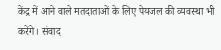केंद्र में आने वाले मतदाताओं के लिए पेयजल की व्यवस्था भी करेंगे। संवाद